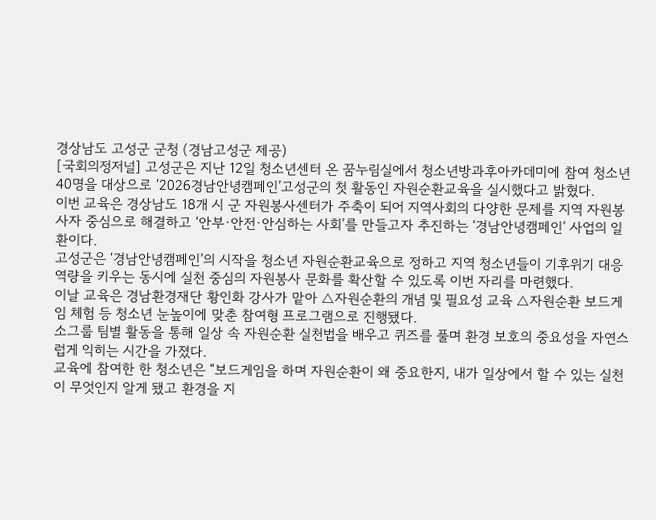경상남도 고성군 군청 (경남고성군 제공)
[국회의정저널] 고성군은 지난 12일 청소년센터 온 꿈누림실에서 청소년방과후아카데미에 참여 청소년 40명을 대상으로 ‘2026경남안녕캠페인’고성군의 첫 활동인 자원순환교육을 실시했다고 밝혔다.
이번 교육은 경상남도 18개 시 군 자원봉사센터가 주축이 되어 지역사회의 다양한 문제를 지역 자원봉사자 중심으로 해결하고 ‘안부·안전·안심하는 사회’를 만들고자 추진하는 ‘경남안녕캠페인’ 사업의 일환이다.
고성군은 ‘경남안녕캠페인’의 시작을 청소년 자원순환교육으로 정하고 지역 청소년들이 기후위기 대응 역량을 키우는 동시에 실천 중심의 자원봉사 문화를 확산할 수 있도록 이번 자리를 마련했다.
이날 교육은 경남환경재단 황인화 강사가 맡아 △자원순환의 개념 및 필요성 교육 △자원순환 보드게임 체험 등 청소년 눈높이에 맞춘 참여형 프로그램으로 진행됐다.
소그룹 팀별 활동을 통해 일상 속 자원순환 실천법을 배우고 퀴즈를 풀며 환경 보호의 중요성을 자연스럽게 익히는 시간을 가졌다.
교육에 참여한 한 청소년은 “보드게임을 하며 자원순환이 왜 중요한지, 내가 일상에서 할 수 있는 실천이 무엇인지 알게 됐고 환경을 지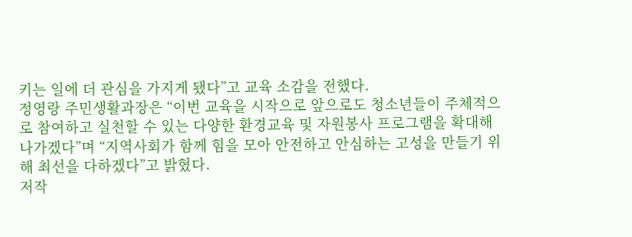키는 일에 더 관심을 가지게 됐다”고 교육 소감을 전했다.
정영랑 주민생활과장은 “이번 교육을 시작으로 앞으로도 청소년들이 주체적으로 참여하고 실천할 수 있는 다양한 환경교육 및 자원봉사 프로그램을 확대해 나가겠다”며 “지역사회가 함께 힘을 모아 안전하고 안심하는 고성을 만들기 위해 최선을 다하겠다”고 밝혔다.
저작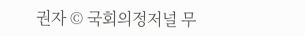권자 © 국회의정저널 무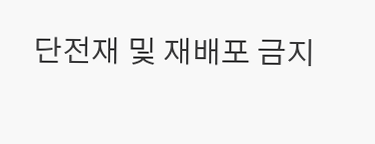단전재 및 재배포 금지